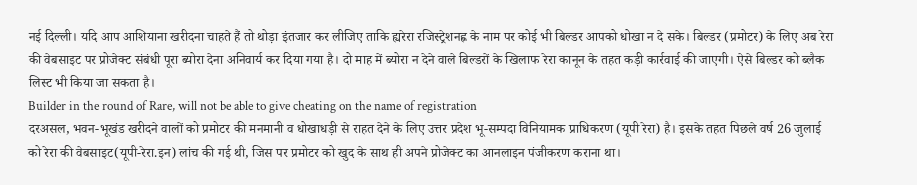नई दिल्ली। यदि आप आशियाना खरीदना चाहते हैं तो थोड़ा इंतजार कर लीजिए ताकि ह्यरेरा रजिस्ट्रेशनह्ण के नाम पर कोई भी बिल्डर आपको धोखा न दे सके। बिल्डर (प्रमोटर) के लिए अब रेरा की वेबसाइट पर प्रोजेक्ट संबंधी पूरा ब्योरा देना अनिवार्य कर दिया गया है। दो माह में ब्योरा न देने वाले बिल्डरों के खिलाफ रेरा कानून के तहत कड़ी कार्रवाई की जाएगी। ऐसे बिल्डर को ब्लैक लिस्ट भी किया जा सकता है।
Builder in the round of Rare, will not be able to give cheating on the name of registration
दरअसल, भवन-भूखंड खरीदने वालों को प्रमोटर की मनमानी व धोखाधड़ी से राहत देने के लिए उत्तर प्रदेश भू-सम्पदा विनियामक प्राधिकरण (यूपी रेरा) है। इसके तहत पिछले वर्ष 26 जुलाई को रेरा की वेबसाइट(यूपी-रेरा.इन) लांच की गई थी, जिस पर प्रमोटर को खुद के साथ ही अपने प्रोजेक्ट का आनलाइन पंजीकरण कराना था।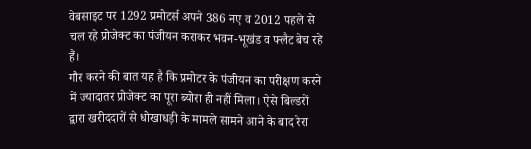वेबसाइट पर 1292 प्रमोटर्स अपने 386 नए व 2012 पहले से चल रहे प्रोजेक्ट का पंजीयन कराकर भवन-भूखंड व फ्लैट बेच रहे हैं।
गौर करने की बात यह है कि प्रमोटर के पंजीयन का परीक्षण करने में ज्यादातर प्रोजेक्ट का पूरा ब्योरा ही नहीं मिला। ऐसे बिल्डरों द्वारा खरीददारों से धोखाधड़ी के मामले सामने आने के बाद रेरा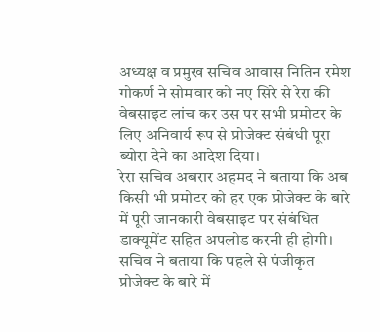अध्यक्ष व प्रमुख सचिव आवास नितिन रमेश गोकर्ण ने सोमवार को नए सिरे से रेरा की वेबसाइट लांच कर उस पर सभी प्रमोटर के लिए अनिवार्य रूप से प्रोजेक्ट संबंधी पूरा ब्योरा देने का आदेश दिया।
रेरा सचिव अबरार अहमद ने बताया कि अब किसी भी प्रमोटर को हर एक प्रोजेक्ट के बारे में पूरी जानकारी वेबसाइट पर संबंधित डाक्यूमेंट सहित अपलोड करनी ही होगी। सचिव ने बताया कि पहले से पंजीकृत प्रोजेक्ट के बारे में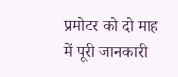प्रमोटर को दो माह में पूरी जानकारी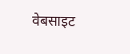वेबसाइट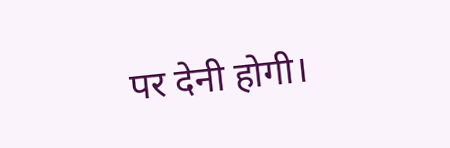पर देनी होगी।